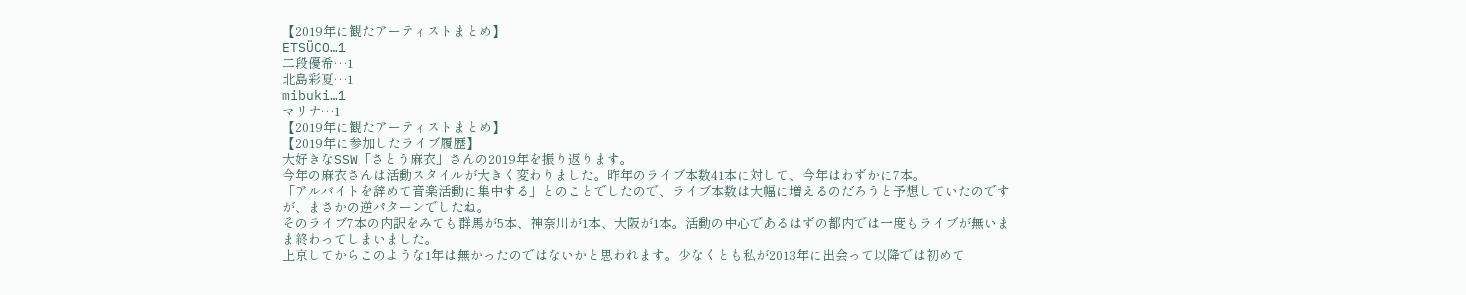【2019年に観たアーティストまとめ】
ETSÜCO…1
二段優希…1
北島彩夏…1
mibuki…1
マリナ…1
【2019年に観たアーティストまとめ】
【2019年に参加したライブ履歴】
大好きなSSW「さとう麻衣」さんの2019年を振り返ります。
今年の麻衣さんは活動スタイルが大きく変わりました。昨年のライブ本数41本に対して、今年はわずかに7本。
「アルバイトを辞めて音楽活動に集中する」とのことでしたので、ライブ本数は大幅に増えるのだろうと予想していたのですが、まさかの逆パターンでしたね。
そのライブ7本の内訳をみても群馬が5本、神奈川が1本、大阪が1本。活動の中心であるはずの都内では一度もライブが無いまま終わってしまいました。
上京してからこのような1年は無かったのではないかと思われます。少なくとも私が2013年に出会って以降では初めて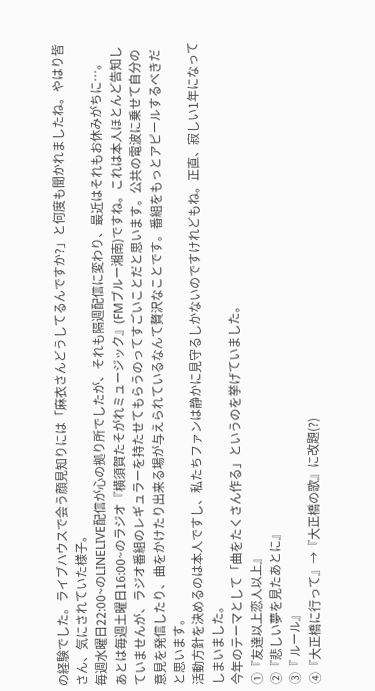の経験でした。ライブハウスで会う顔見知りには「麻衣さんどうしてるんですか?」と何度も聞かれましたね。やはり皆さん、気にされていた様子。
毎週水曜日22:00~のLINELIVE配信が心の拠り所でしたが、それも隔週配信に変わり、最近はそれもお休みがちに…。
あとは毎週土曜日16:00~のラジオ『横須賀たそがれミュージック』(FMブルー湘南)ですね。これは本人ほとんど告知していませんが、ラジオ番組のレギュラーを持たせてもらうのってすごいことだと思います。公共の電波に乗せて自分の意見を発信したり、曲をかけたり出来る場が与えられているなんて贅沢なことです。番組をもっとアピールするべきだと思います。
活動方針を決めるのは本人ですし、私たちファンは静かに見守るしかないのですけれどもね。正直、寂しい1年になってしまいました。
今年のテーマとして「曲をたくさん作る」というのを挙げていました。
①『友達以上恋人以上』
②『悲しい夢を見たあとに』
③『 ルール』
④『大正橋に行って』→『大正橋の歌』に改題(?)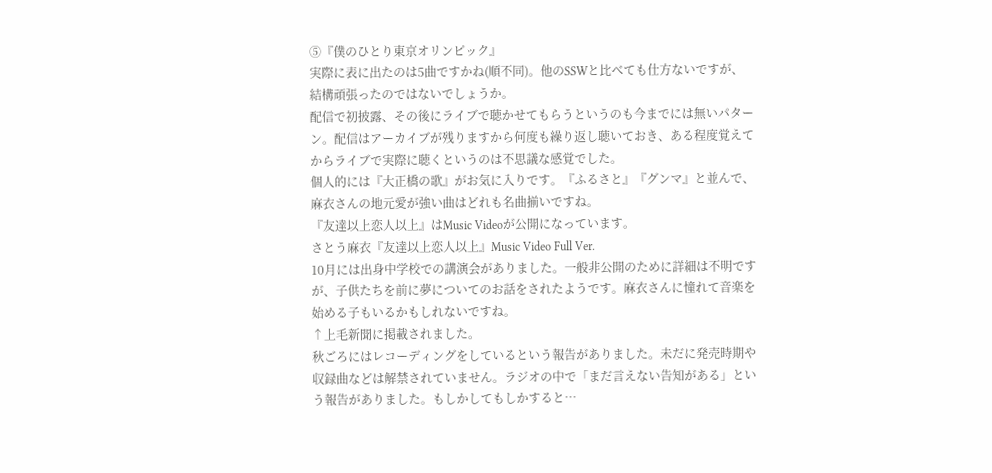⑤『僕のひとり東京オリンピック』
実際に表に出たのは5曲ですかね(順不同)。他のSSWと比べても仕方ないですが、結構頑張ったのではないでしょうか。
配信で初披露、その後にライブで聴かせてもらうというのも今までには無いパターン。配信はアーカイブが残りますから何度も繰り返し聴いておき、ある程度覚えてからライブで実際に聴くというのは不思議な感覚でした。
個人的には『大正橋の歌』がお気に入りです。『ふるさと』『グンマ』と並んで、麻衣さんの地元愛が強い曲はどれも名曲揃いですね。
『友達以上恋人以上』はMusic Videoが公開になっています。
さとう麻衣『友達以上恋人以上』Music Video Full Ver.
10月には出身中学校での講演会がありました。一般非公開のために詳細は不明ですが、子供たちを前に夢についてのお話をされたようです。麻衣さんに憧れて音楽を始める子もいるかもしれないですね。
↑上毛新聞に掲載されました。
秋ごろにはレコーディングをしているという報告がありました。未だに発売時期や収録曲などは解禁されていません。ラジオの中で「まだ言えない告知がある」という報告がありました。もしかしてもしかすると…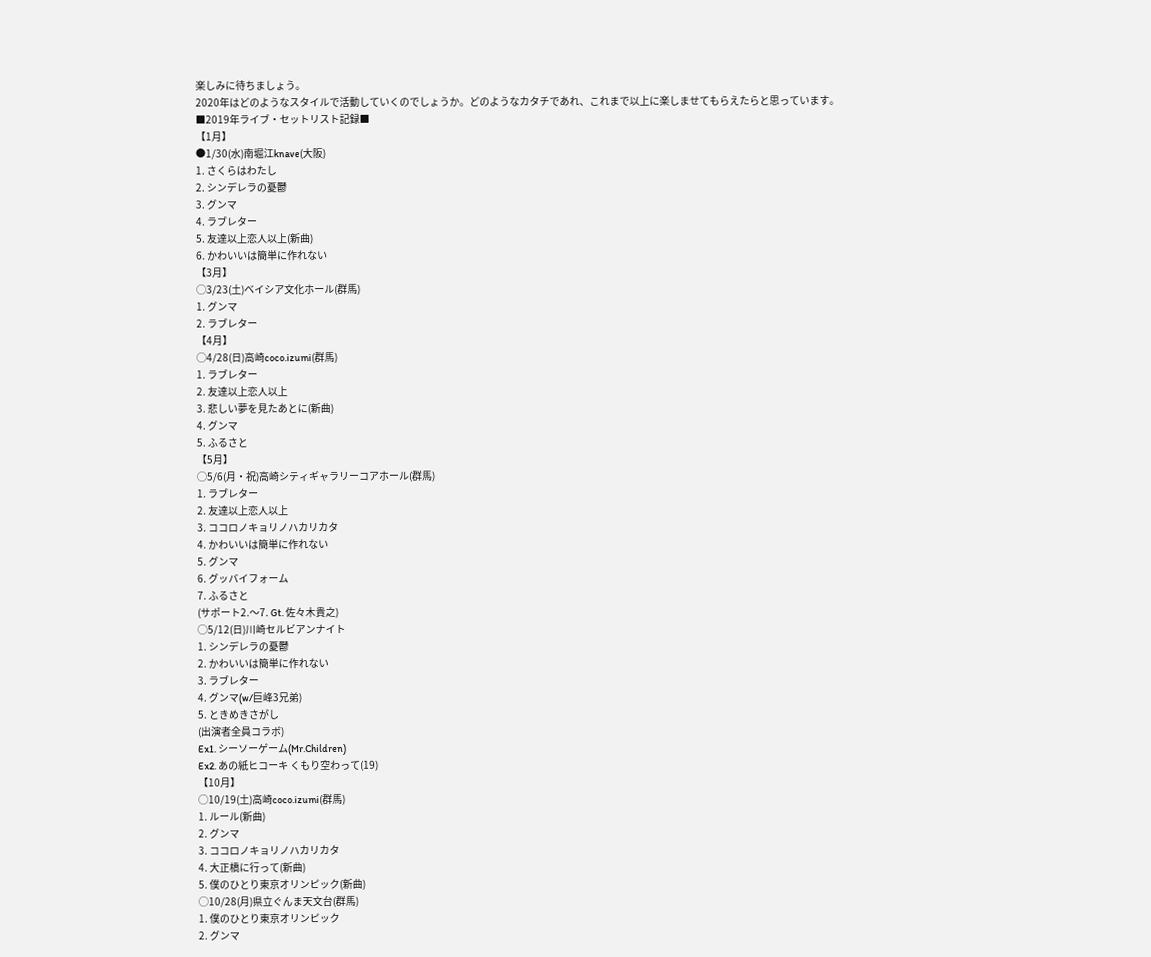楽しみに待ちましょう。
2020年はどのようなスタイルで活動していくのでしょうか。どのようなカタチであれ、これまで以上に楽しませてもらえたらと思っています。
■2019年ライブ・セットリスト記録■
【1月】
●1/30(水)南堀江knave(大阪)
1. さくらはわたし
2. シンデレラの憂鬱
3. グンマ
4. ラブレター
5. 友達以上恋人以上(新曲)
6. かわいいは簡単に作れない
【3月】
◯3/23(土)ベイシア文化ホール(群馬)
1. グンマ
2. ラブレター
【4月】
◯4/28(日)高崎coco.izumi(群馬)
1. ラブレター
2. 友達以上恋人以上
3. 悲しい夢を見たあとに(新曲)
4. グンマ
5. ふるさと
【5月】
◯5/6(月・祝)高崎シティギャラリーコアホール(群馬)
1. ラブレター
2. 友達以上恋人以上
3. ココロノキョリノハカリカタ
4. かわいいは簡単に作れない
5. グンマ
6. グッバイフォーム
7. ふるさと
(サポート2.〜7. Gt. 佐々木貴之)
◯5/12(日)川崎セルビアンナイト
1. シンデレラの憂鬱
2. かわいいは簡単に作れない
3. ラブレター
4. グンマ(w/巨峰3兄弟)
5. ときめきさがし
(出演者全員コラボ)
Ex1. シーソーゲーム(Mr.Children)
Ex2. あの紙ヒコーキ くもり空わって(19)
【10月】
◯10/19(土)高崎coco.izumi(群馬)
1. ルール(新曲)
2. グンマ
3. ココロノキョリノハカリカタ
4. 大正橋に行って(新曲)
5. 僕のひとり東京オリンピック(新曲)
◯10/28(月)県立ぐんま天文台(群馬)
1. 僕のひとり東京オリンピック
2. グンマ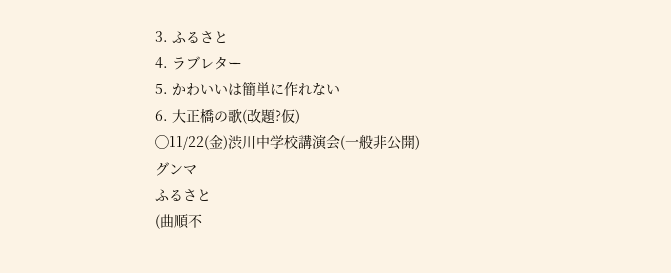3. ふるさと
4. ラブレター
5. かわいいは簡単に作れない
6. 大正橋の歌(改題?仮)
◯11/22(金)渋川中学校講演会(一般非公開)
グンマ
ふるさと
(曲順不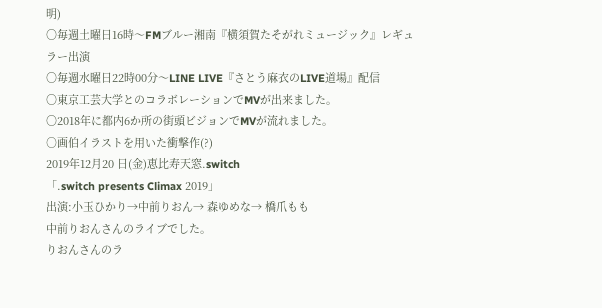明)
〇毎週土曜日16時〜FMブルー湘南『横須賀たそがれミュージック』レギュラー出演
〇毎週水曜日22時00分〜LINE LIVE『さとう麻衣のLIVE道場』配信
〇東京工芸大学とのコラボレーションでMVが出来ました。
〇2018年に都内6か所の街頭ビジョンでMVが流れました。
○画伯イラストを用いた衝撃作(?)
2019年12月20 日(金)恵比寿天窓.switch
「.switch presents Climax 2019」
出演:小玉ひかり→中前りおん→ 森ゆめな→ 橋爪もも
中前りおんさんのライブでした。
りおんさんのラ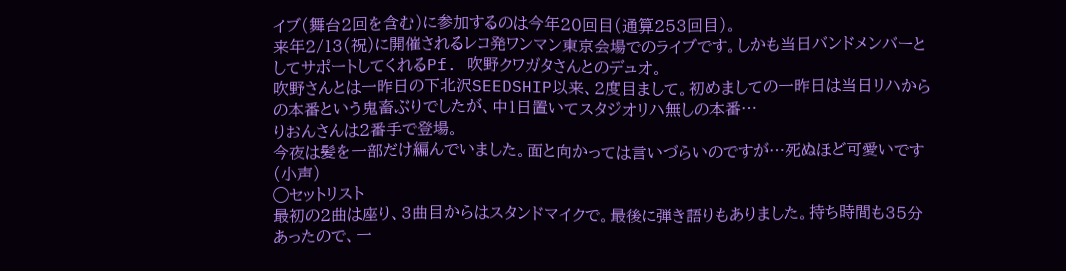イブ(舞台2回を含む)に参加するのは今年20回目(通算253回目)。
来年2/13(祝)に開催されるレコ発ワンマン東京会場でのライブです。しかも当日バンドメンバーとしてサポートしてくれるPf. 吹野クワガタさんとのデュオ。
吹野さんとは一昨日の下北沢SEEDSHIP以来、2度目まして。初めましての一昨日は当日リハからの本番という鬼畜ぶりでしたが、中1日置いてスタジオリハ無しの本番…
りおんさんは2番手で登場。
今夜は髪を一部だけ編んでいました。面と向かっては言いづらいのですが…死ぬほど可愛いです(小声)
◯セットリスト
最初の2曲は座り、3曲目からはスタンドマイクで。最後に弾き語りもありました。持ち時間も35分あったので、一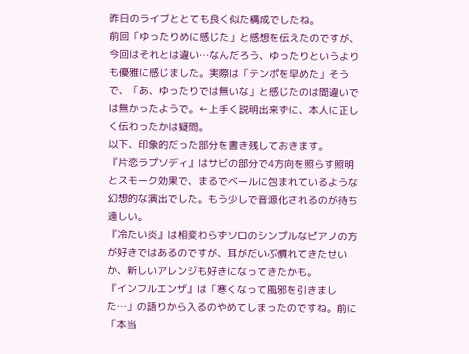昨日のライブととても良く似た構成でしたね。
前回「ゆったりめに感じた」と感想を伝えたのですが、今回はそれとは違い…なんだろう、ゆったりというよりも優雅に感じました。実際は「テンポを早めた」そうで、「あ、ゆったりでは無いな」と感じたのは間違いでは無かったようで。←上手く説明出来ずに、本人に正しく伝わったかは疑問。
以下、印象的だった部分を書き残しておきます。
『片恋ラプソディ』はサビの部分で4方向を照らす照明とスモーク効果で、まるでベールに包まれているような幻想的な演出でした。もう少しで音源化されるのが待ち遠しい。
『冷たい炎』は相変わらずソロのシンプルなピアノの方が好きではあるのですが、耳がだいぶ慣れてきたせいか、新しいアレンジも好きになってきたかも。
『インフルエンザ』は「寒くなって風邪を引きました…」の語りから入るのやめてしまったのですね。前に「本当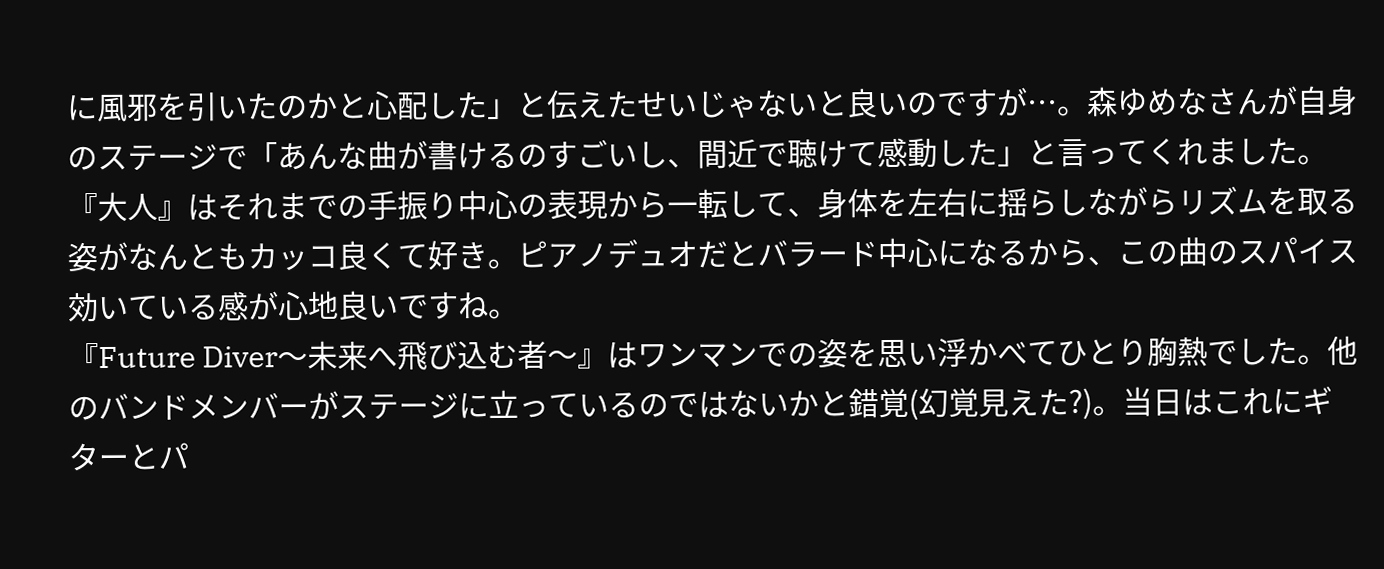に風邪を引いたのかと心配した」と伝えたせいじゃないと良いのですが…。森ゆめなさんが自身のステージで「あんな曲が書けるのすごいし、間近で聴けて感動した」と言ってくれました。
『大人』はそれまでの手振り中心の表現から一転して、身体を左右に揺らしながらリズムを取る姿がなんともカッコ良くて好き。ピアノデュオだとバラード中心になるから、この曲のスパイス効いている感が心地良いですね。
『Future Diver〜未来へ飛び込む者〜』はワンマンでの姿を思い浮かべてひとり胸熱でした。他のバンドメンバーがステージに立っているのではないかと錯覚(幻覚見えた?)。当日はこれにギターとパ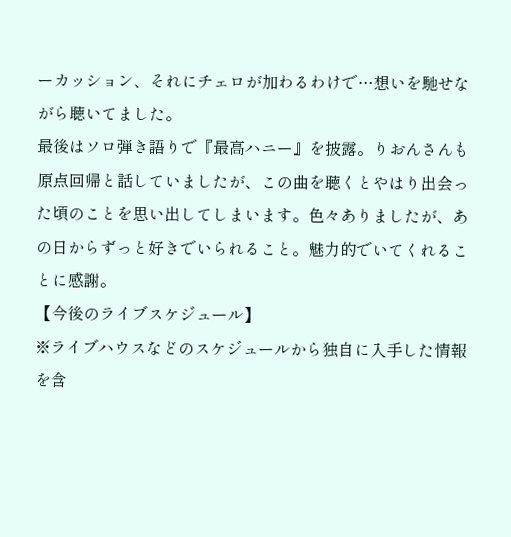ーカッション、それにチェロが加わるわけで…想いを馳せながら聴いてました。
最後はソロ弾き語りで『最高ハニー』を披露。りおんさんも原点回帰と話していましたが、この曲を聴くとやはり出会った頃のことを思い出してしまいます。色々ありましたが、あの日からずっと好きでいられること。魅力的でいてくれることに感謝。
【今後のライブスケジュール】
※ライブハウスなどのスケジュールから独自に入手した情報を含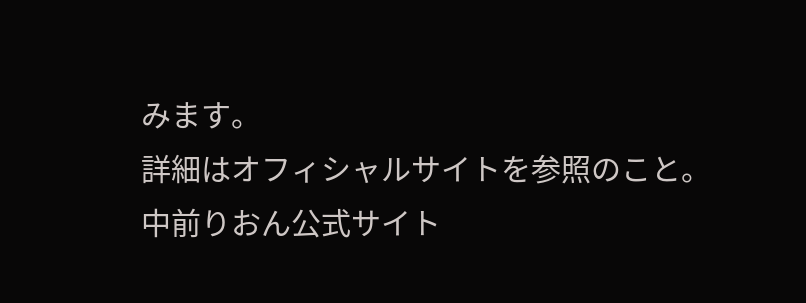みます。
詳細はオフィシャルサイトを参照のこと。
中前りおん公式サイト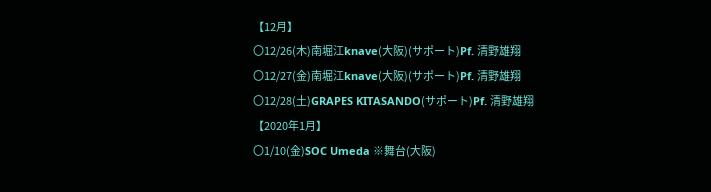【12月】
〇12/26(木)南堀江knave(大阪)(サポート)Pf. 清野雄翔
〇12/27(金)南堀江knave(大阪)(サポート)Pf. 清野雄翔
〇12/28(土)GRAPES KITASANDO(サポート)Pf. 清野雄翔
【2020年1月】
〇1/10(金)SOC Umeda ※舞台(大阪)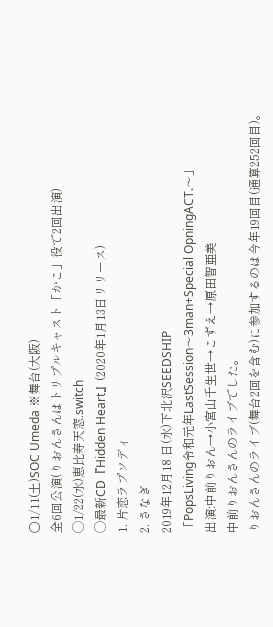〇1/11(土)SOC Umeda ※舞台(大阪)
全6回公演(りおんさんはトリプルキャスト「かこ」役で2回出演)
◯1/22(水)恵比寿天窓.switch
◯最新CD『Hidden Heart』(2020年1月13日リリース)
1. 片恋ラプソディ
2. さなぎ
2019年12月18 日(水)下北沢SEEDSHIP
「PopsLiving令和元年LastSession〜3man+Special OpningACT.〜」
出演:中前りおん→小宮山千生世→こずえ→原田智亜美
中前りおんさんのライブでした。
りおんさんのライブ(舞台2回を含む)に参加するのは今年19回目(通算252回目)。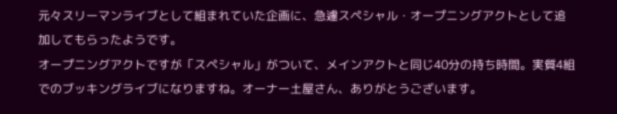元々スリーマンライブとして組まれていた企画に、急遽スペシャル・オープニングアクトとして追加してもらったようです。
オープニングアクトですが「スペシャル」がついて、メインアクトと同じ40分の持ち時間。実質4組でのブッキングライブになりますね。オーナー土屋さん、ありがとうございます。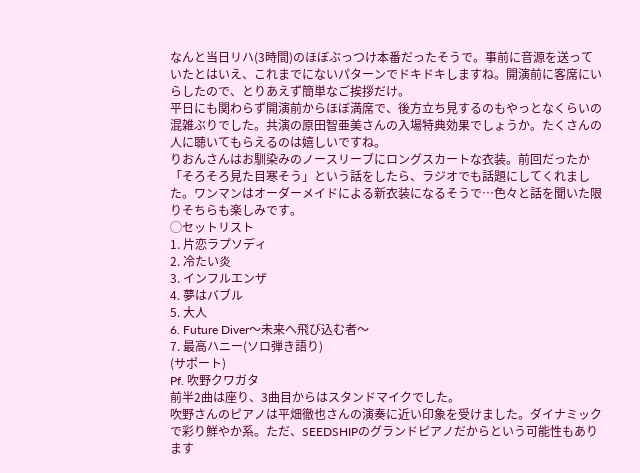なんと当日リハ(3時間)のほぼぶっつけ本番だったそうで。事前に音源を送っていたとはいえ、これまでにないパターンでドキドキしますね。開演前に客席にいらしたので、とりあえず簡単なご挨拶だけ。
平日にも関わらず開演前からほぼ満席で、後方立ち見するのもやっとなくらいの混雑ぶりでした。共演の原田智亜美さんの入場特典効果でしょうか。たくさんの人に聴いてもらえるのは嬉しいですね。
りおんさんはお馴染みのノースリーブにロングスカートな衣装。前回だったか「そろそろ見た目寒そう」という話をしたら、ラジオでも話題にしてくれました。ワンマンはオーダーメイドによる新衣装になるそうで…色々と話を聞いた限りそちらも楽しみです。
◯セットリスト
1. 片恋ラプソディ
2. 冷たい炎
3. インフルエンザ
4. 夢はバブル
5. 大人
6. Future Diver〜未来へ飛び込む者〜
7. 最高ハニー(ソロ弾き語り)
(サポート)
Pf. 吹野クワガタ
前半2曲は座り、3曲目からはスタンドマイクでした。
吹野さんのピアノは平畑徹也さんの演奏に近い印象を受けました。ダイナミックで彩り鮮やか系。ただ、SEEDSHIPのグランドピアノだからという可能性もあります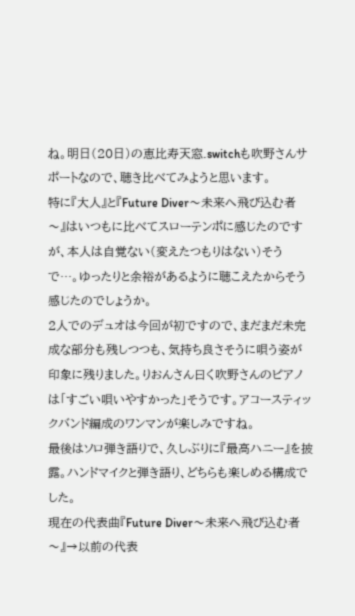ね。明日(20日)の恵比寿天窓.switchも吹野さんサポートなので、聴き比べてみようと思います。
特に『大人』と『Future Diver〜未来へ飛び込む者〜』はいつもに比べてスローテンポに感じたのですが、本人は自覚ない(変えたつもりはない)そうで…。ゆったりと余裕があるように聴こえたからそう感じたのでしょうか。
2人でのデュオは今回が初ですので、まだまだ未完成な部分も残しつつも、気持ち良さそうに唄う姿が印象に残りました。りおんさん曰く吹野さんのピアノは「すごい唄いやすかった」そうです。アコースティックバンド編成のワンマンが楽しみですね。
最後はソロ弾き語りで、久しぶりに『最高ハニー』を披露。ハンドマイクと弾き語り、どちらも楽しめる構成でした。
現在の代表曲『Future Diver〜未来へ飛び込む者〜』→以前の代表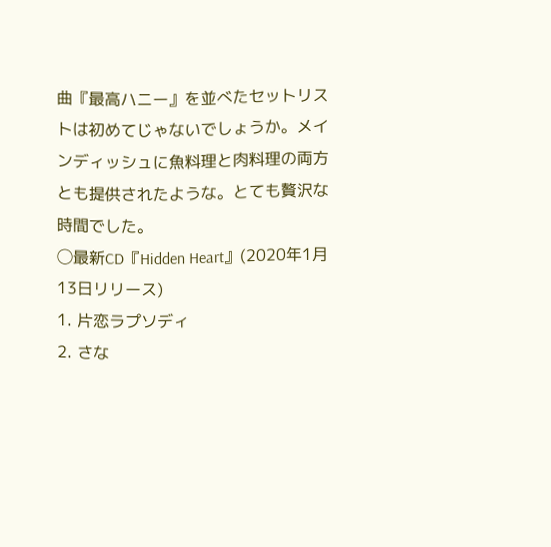曲『最高ハニー』を並べたセットリストは初めてじゃないでしょうか。メインディッシュに魚料理と肉料理の両方とも提供されたような。とても贅沢な時間でした。
◯最新CD『Hidden Heart』(2020年1月13日リリース)
1. 片恋ラプソディ
2. さな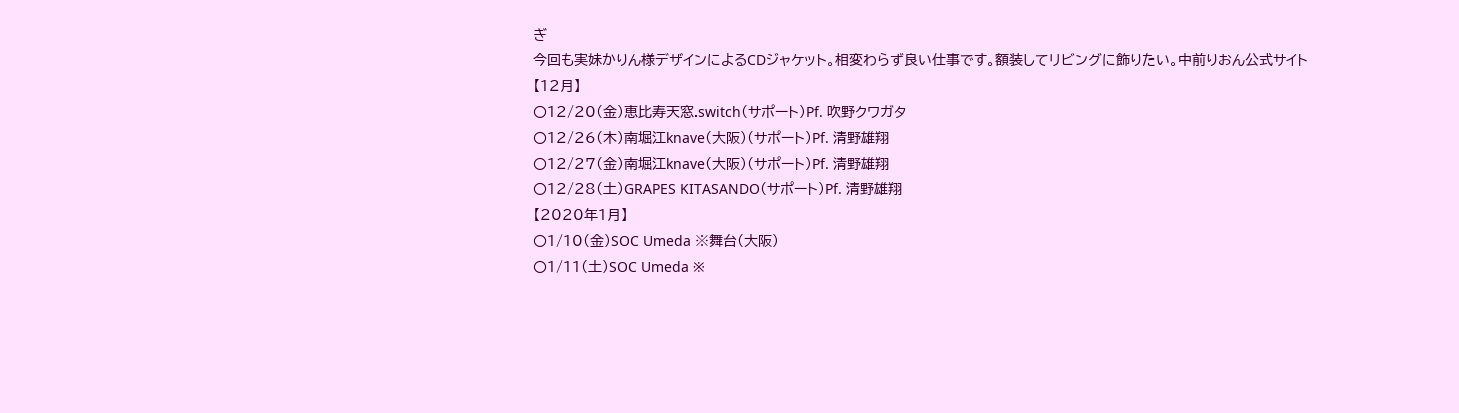ぎ
今回も実妹かりん様デザインによるCDジャケット。相変わらず良い仕事です。額装してリビングに飾りたい。中前りおん公式サイト
【12月】
〇12/20(金)恵比寿天窓.switch(サポート)Pf. 吹野クワガタ
〇12/26(木)南堀江knave(大阪)(サポート)Pf. 清野雄翔
〇12/27(金)南堀江knave(大阪)(サポート)Pf. 清野雄翔
〇12/28(土)GRAPES KITASANDO(サポート)Pf. 清野雄翔
【2020年1月】
〇1/10(金)SOC Umeda ※舞台(大阪)
〇1/11(土)SOC Umeda ※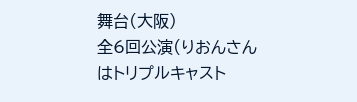舞台(大阪)
全6回公演(りおんさんはトリプルキャスト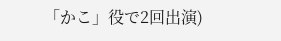「かこ」役で2回出演)